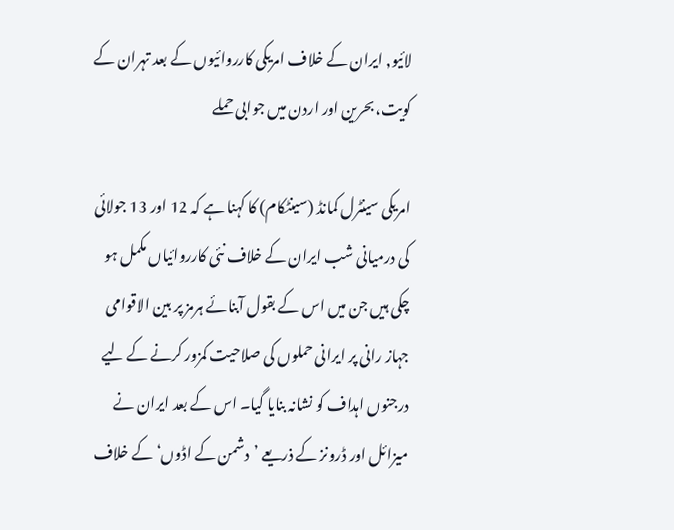لائیو, ایران کے خلاف امریکی کارروائیوں کے بعد تہران کے کویت، بحرین اور اردن میں جوابی حملے

امریکی سینٹرل کمانڈ (سینٹکام) کا کہنا ہے کہ 12 اور 13 جولائی کی درمیانی شب ایران کے خلاف نئی کارروائیاں مکمل ہو چکی ہیں جن میں اس کے بقول آبنائے ہرمز پر بین الاقوامی جہاز رانی پر ایرانی حملوں کی صلاحیت کمزور کرنے کے لیے درجنوں اہداف کو نشانہ بنایا گیا۔ اس کے بعد ایران نے میزائل اور ڈرونز کے ذریعے ’دشمن کے اڈوں‘ کے خلاف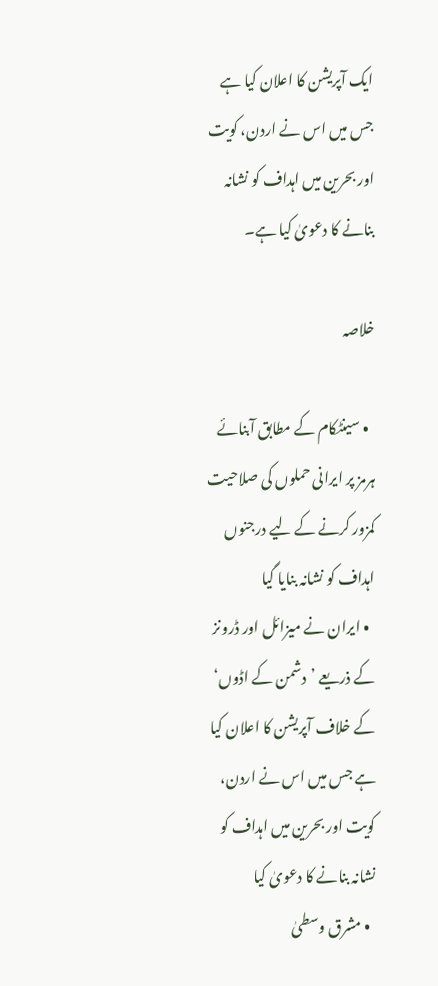ایک آپریشن کا اعلان کیا ہے جس میں اس نے اردن، کویت اور بحرین میں اہداف کو نشانہ بنانے کا دعویٰ کیا ہے۔

خلاصہ

  • سینٹکام کے مطابق آبنائے ہرمز پر ایرانی حملوں کی صلاحیت کمزور کرنے کے لیے درجنوں اہداف کو نشانہ بنایا گیا
  • ایران نے میزائل اور ڈرونز کے ذریعے ’دشمن کے اڈوں‘ کے خلاف آپریشن کا اعلان کیا ہے جس میں اس نے اردن، کویت اور بحرین میں اہداف کو نشانہ بنانے کا دعویٰ کیا
  • مشرق وسطیٰ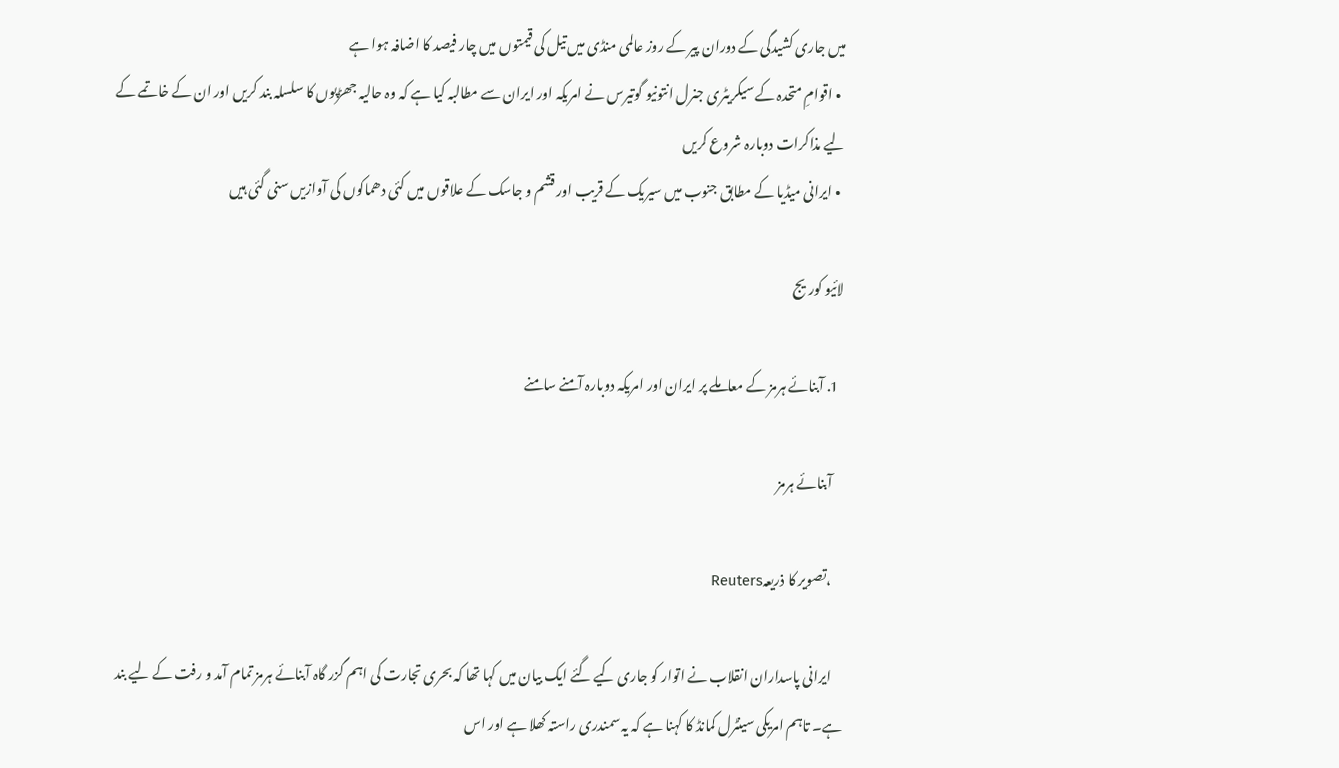میں جاری کشیدگی کے دوران پیر کے روز عالمی منڈی میں تیل کی قیمتوں میں چار فیصد کا اضافہ ہوا ہے
  • اقوامِ متحدہ کے سیکریٹری جنرل انتونیو گوتیرس نے امریکہ اور ایران سے مطالبہ کیا ہے کہ وہ حالیہ جھڑپوں کا سلسلہ بند کریں اور ان کے خاتمے کے لیے مذاکرات دوبارہ شروع کریں
  • ایرانی میڈیا کے مطابق جنوب میں سیریک کے قریب اور قشم و جاسک کے علاقوں میں کئی دھماکوں کی آوازیں سنی گئی ہیں

لائیو کوریج

  1. آبنائے ہرمز کے معاملے پر ایران اور امریکہ دوبارہ آمنے سامنے

    آبنائے ہرمز

    ،تصویر کا ذریعہReuters

    ایرانی پاسداران انقلاب نے اتوار کو جاری کیے گئے ایک بیان میں کہا تھا کہ بحری تجارت کی اہم گزر گاہ آبنائے ہرمز تمام آمد و رفت کے لیے بند ہے۔ تاہم امریکی سینٹرل کمانڈ کا کہنا ہے کہ یہ سمندری راستہ کھلا ہے اور اس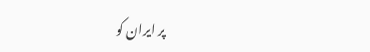پر ایران کو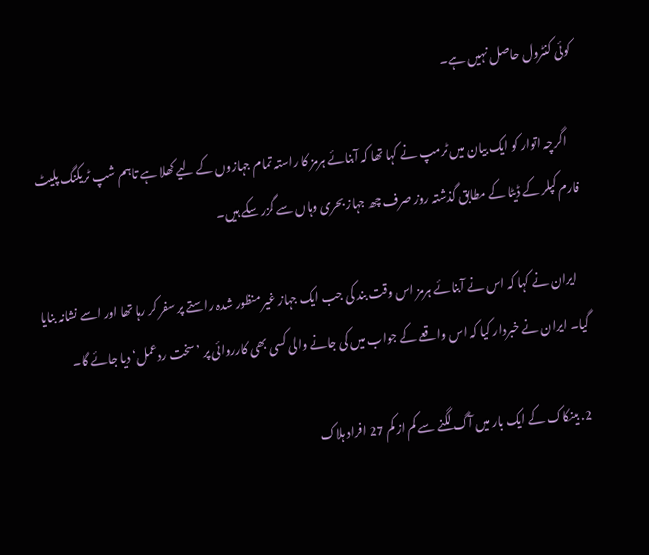کوئی کنٹرول حاصل نہیں ہے۔

    اگرچہ اتوار کو ایک بیان میں ٹرمپ نے کہا تھا کہ آبنائے ہرمز کا راستہ تمام جہازوں کے لیے کھلا ہے تاہم شپ ٹریکنگ پلیٹ فارم کپلر کے ڈیٹا کے مطابق گذشتہ روز صرف چھ جہاز بحری وہاں سے گزر سکے ہیں۔

    ایران نے کہا کہ اس نے آبنائے ہرمز اس وقت بند کی جب ایک جہاز غیر منظور شدہ راستے پر سفر کر رہا تھا اور اسے نشانہ بنایا گیا۔ ایران نے خبردار کیا کہ اس واقعے کے جواب میں کی جانے والی کسی بھی کارروائی پر ’سخت ردعمل‘ دیا جائے گا۔

  2. بینکاک کے ایک بار میں آگ لگنے سے کم از کم 27 افراد ہلاک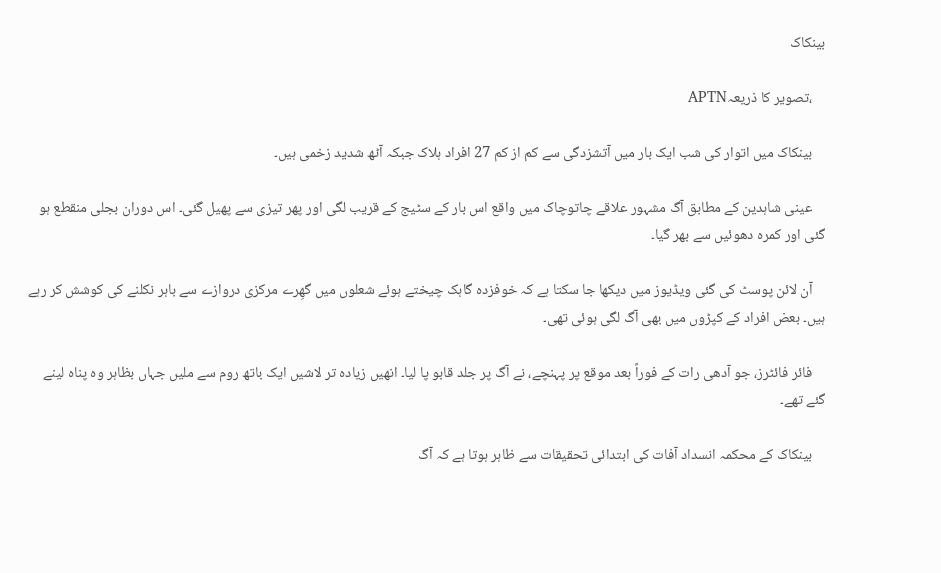بینکاک

    ،تصویر کا ذریعہAPTN

    بینکاک میں اتوار کی شب ایک بار میں آتشزدگی سے کم از کم 27 افراد ہلاک جبکہ آٹھ شدید زخمی ہیں۔

    عینی شاہدین کے مطابق آگ مشہور علاقے چاتوچاک میں واقع اس بار کے سٹیج کے قریب لگی اور پھر تیزی سے پھیل گئی۔ اس دوران بجلی منقطع ہو گئی اور کمرہ دھوئیں سے بھر گیا۔

    آن لائن پوسٹ کی گئی ویڈیوز میں دیکھا جا سکتا ہے کہ خوفزدہ گاہک چیختے ہوئے شعلوں میں گھِرے مرکزی دروازے سے باہر نکلنے کی کوشش کر رہے ہیں۔ بعض افراد کے کپڑوں میں بھی آگ لگی ہوئی تھی۔

    فائر فائٹرز، جو آدھی رات کے فوراً بعد موقع پر پہنچے، نے آگ پر جلد قابو پا لیا۔ انھیں زیادہ تر لاشیں ایک باتھ روم سے ملیں جہاں بظاہر وہ پناہ لینے گئے تھے۔

    بینکاک کے محکمہ انسداد آفات کی ابتدائی تحقیقات سے ظاہر ہوتا ہے کہ آگ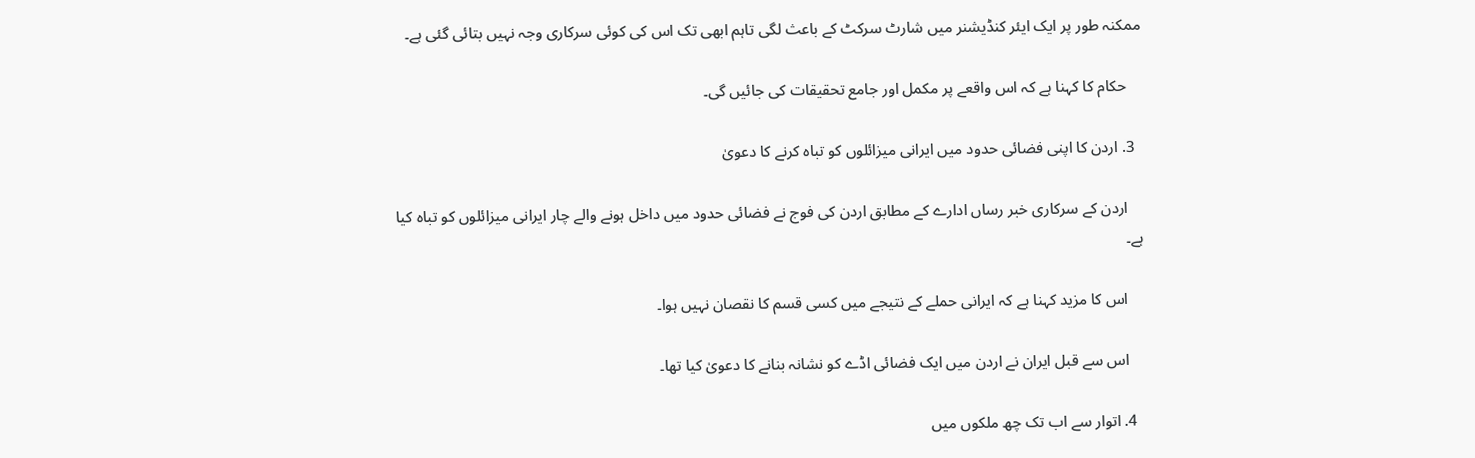ممکنہ طور پر ایک ایئر کنڈیشنر میں شارٹ سرکٹ کے باعث لگی تاہم ابھی تک اس کی کوئی سرکاری وجہ نہیں بتائی گئی ہے۔

    حکام کا کہنا ہے کہ اس واقعے پر مکمل اور جامع تحقیقات کی جائیں گی۔

  3. اردن کا اپنی فضائی حدود میں ایرانی میزائلوں کو تباہ کرنے کا دعویٰ

    اردن کے سرکاری خبر رساں ادارے کے مطابق اردن کی فوج نے فضائی حدود میں داخل ہونے والے چار ایرانی میزائلوں کو تباہ کیا ہے۔

    اس کا مزید کہنا ہے کہ ایرانی حملے کے نتیجے میں کسی قسم کا نقصان نہیں ہوا۔

    اس سے قبل ایران نے اردن میں ایک فضائی اڈے کو نشانہ بنانے کا دعویٰ کیا تھا۔

  4. اتوار سے اب تک چھ ملکوں میں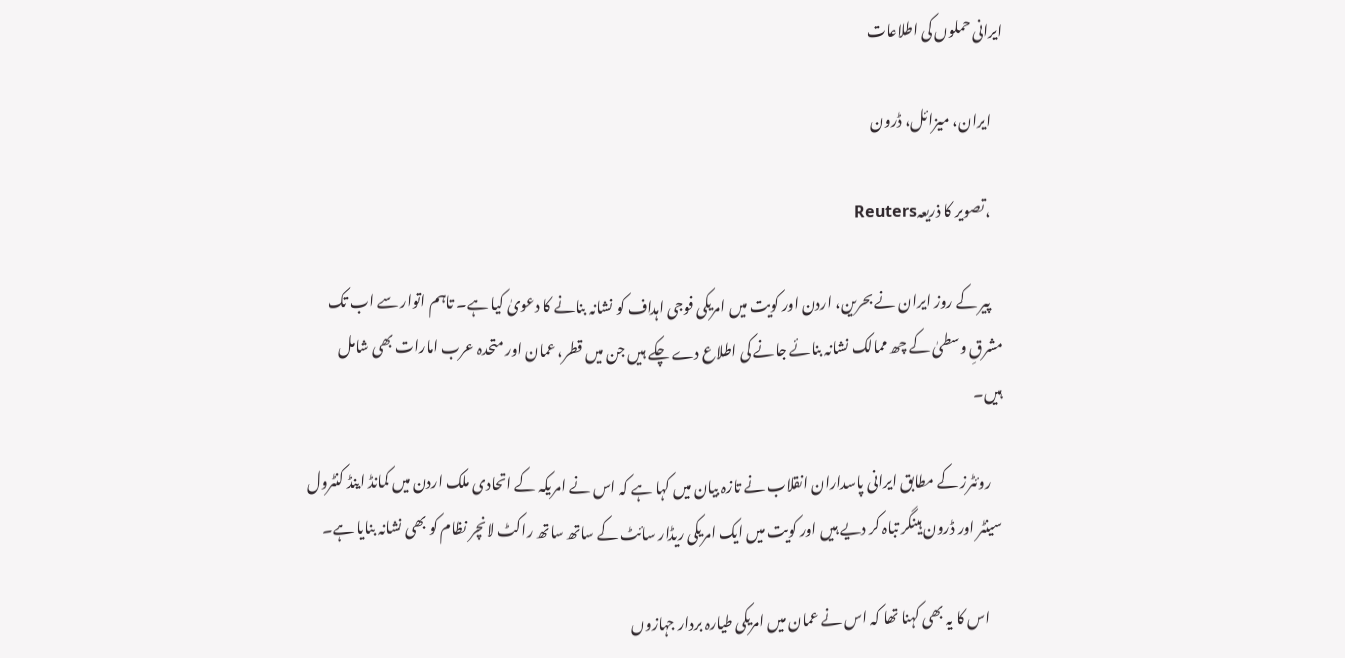ایرانی حملوں کی اطلاعات

    ایران، میزائل، ڈرون

    ،تصویر کا ذریعہReuters

    پیر کے روز ایران نے بحرین، اردن اور کویت میں امریکی فوجی اہداف کو نشانہ بنانے کا دعویٰ کیا ہے۔ تاہم اتوار سے اب تک مشرقِ وسطیٰ کے چھ ممالک نشانہ بنائے جانے کی اطلاع دے چکے ہیں جن میں قطر، عمان اور متحدہ عرب امارات بھی شامل ہیں۔

    روئٹرز کے مطابق ایرانی پاسداران انقلاب نے تازہ بیان میں کہا ہے کہ اس نے امریکہ کے اتحادی ملک اردن میں کمانڈ اینڈ کنٹرول سینٹر اور ڈرون ہینگر تباہ کر دیے ہیں اور کویت میں ایک امریکی ریڈار سائٹ کے ساتھ ساتھ راکٹ لانچر نظام کو بھی نشانہ بنایا ہے۔

    اس کا یہ بھی کہنا تھا کہ اس نے عمان میں امریکی طیارہ بردار جہازوں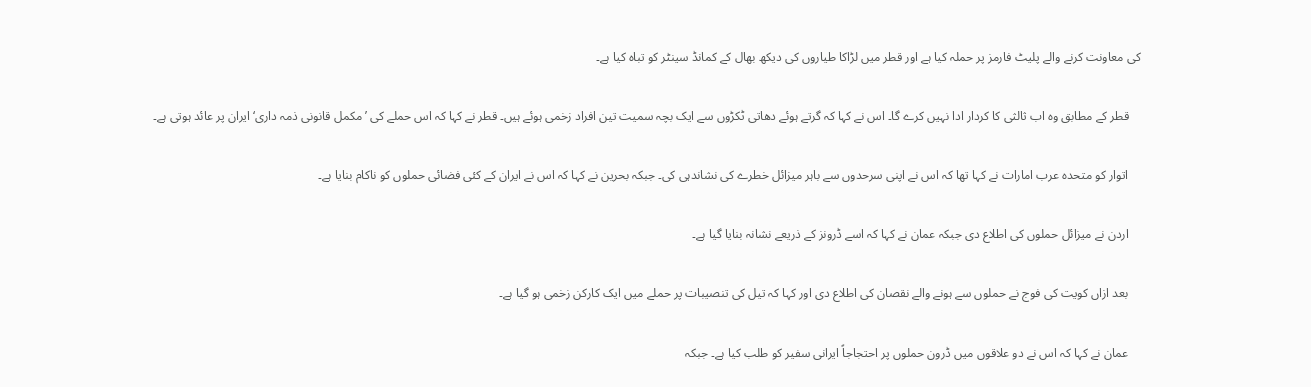کی معاونت کرنے والے پلیٹ فارمز پر حملہ کیا ہے اور قطر میں لڑاکا طیاروں کی دیکھ بھال کے کمانڈ سینٹر کو تباہ کیا ہے۔

    قطر کے مطابق وہ اب ثالثی کا کردار ادا نہیں کرے گا۔ اس نے کہا کہ گرتے ہوئے دھاتی ٹکڑوں سے ایک بچہ سمیت تین افراد زخمی ہوئے ہیں۔ قطر نے کہا کہ اس حملے کی ’مکمل قانونی ذمہ داری‘ ایران پر عائد ہوتی ہے۔

    اتوار کو متحدہ عرب امارات نے کہا تھا کہ اس نے اپنی سرحدوں سے باہر میزائل خطرے کی نشاندہی کی۔ جبکہ بحرین نے کہا کہ اس نے ایران کے کئی فضائی حملوں کو ناکام بنایا ہے۔

    اردن نے میزائل حملوں کی اطلاع دی جبکہ عمان نے کہا کہ اسے ڈرونز کے ذریعے نشانہ بنایا گیا ہے۔

    بعد ازاں کویت کی فوج نے حملوں سے ہونے والے نقصان کی اطلاع دی اور کہا کہ تیل کی تنصیبات پر حملے میں ایک کارکن زخمی ہو گیا ہے۔

    عمان نے کہا کہ اس نے دو علاقوں میں ڈرون حملوں پر احتجاجاً ایرانی سفیر کو طلب کیا ہے۔ جبکہ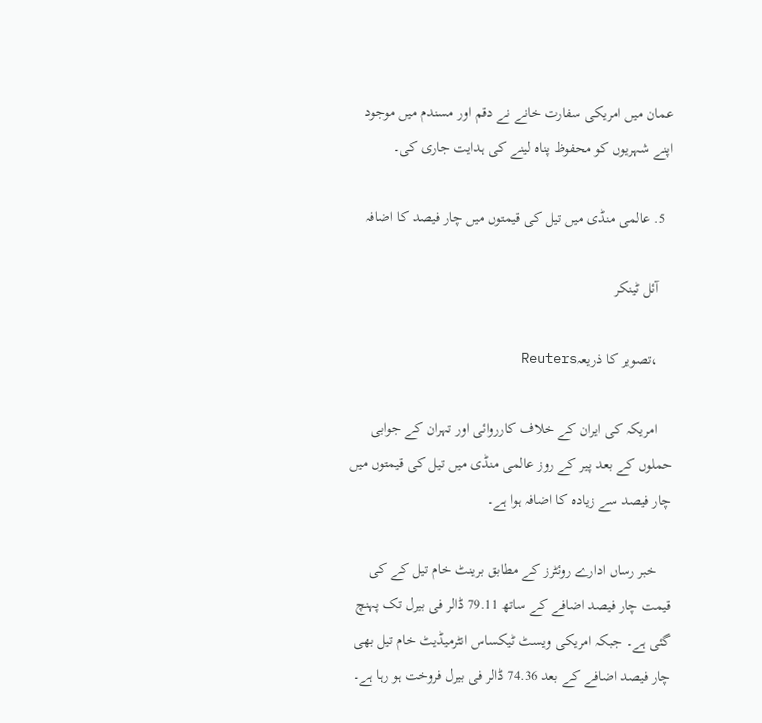عمان میں امریکی سفارت خانے نے دقم اور مسندم میں موجود اپنے شہریوں کو محفوظ پناہ لینے کی ہدایت جاری کی۔

  5. عالمی منڈی میں تیل کی قیمتوں میں چار فیصد کا اضافہ

    آئل ٹینکر

    ،تصویر کا ذریعہReuters

    امریکہ کی ایران کے خلاف کارروائی اور تہران کے جوابی حملوں کے بعد پیر کے روز عالمی منڈی میں تیل کی قیمتوں میں چار فیصد سے زیادہ کا اضافہ ہوا ہے۔

    خبر رساں ادارے روئٹرز کے مطابق برینٹ خام تیل کے کی قیمت چار فیصد اضافے کے ساتھ 79.11 ڈالر فی بیرل تک پہنچ گئی ہے۔ جبکہ امریکی ویسٹ ٹیکساس انٹرمیڈیٹ خام تیل بھی چار فیصد اضافے کے بعد 74.36 ڈالر فی بیرل فروخت ہو رہا ہے۔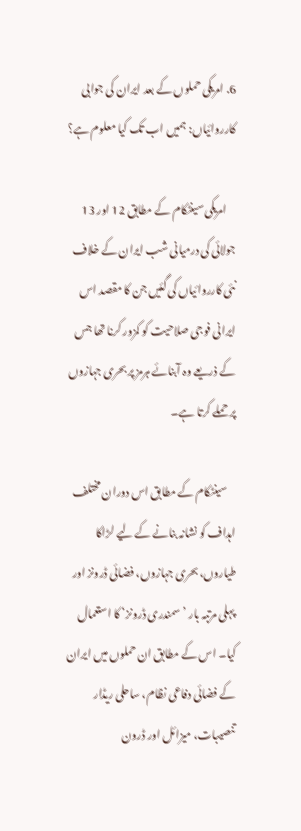6. امریکی حملوں کے بعد ایران کی جوابی کارروائیاں: ہمیں اب تک کیا معلوم ہے؟

    امریکی سینٹکام کے مطابق 12 اور 13 جولائی کی درمیانی شب ایران کے خلاف نئی کارروائیاں کی گئیں جن کا مقصد اس ایرانی فوجی صلاحیت کو کمزور کرنا تھا جس کے ذریعے وہ آبنائے ہرمز پر بحری جہازوں پر حملے کرتا ہے۔

    سینٹکام کے مطابق اس دوران مختلف اہداف کو نشانہ بنانے کے لیے لڑاکا طیاروں، بحری جہازوں، فضائی ڈرونز اور پہلی مرتبہ بار ’سمندری ڈرونز‘ کا استعمال کیا۔ اس کے مطابق ان حملوں میں ایران کے فضائی دفاعی نظام، ساحلی ریڈار تنصیبات، میزائل اور ڈرون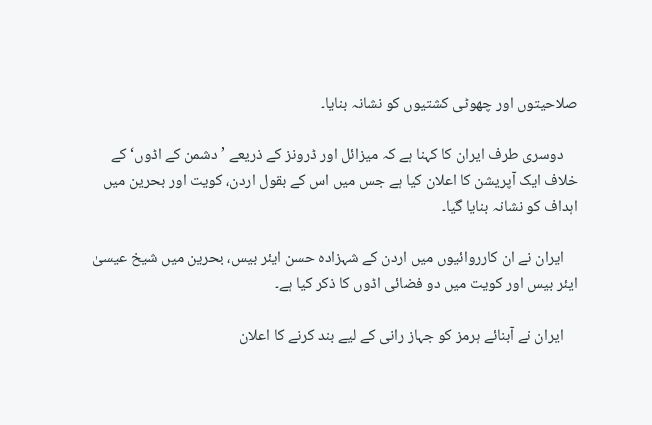صلاحیتوں اور چھوٹی کشتیوں کو نشانہ بنایا۔

    دوسری طرف ایران کا کہنا ہے کہ میزائل اور ڈرونز کے ذریعے ’دشمن کے اڈوں‘ کے خلاف ایک آپریشن کا اعلان کیا ہے جس میں اس کے بقول اردن، کویت اور بحرین میں اہداف کو نشانہ بنایا گیا۔

    ایران نے ان کارروائیوں میں اردن کے شہزادہ حسن ایئر بیس، بحرین میں شیخ عیسیٰ ایئر بیس اور کویت میں دو فضائی اڈوں کا ذکر کیا ہے۔

    ایران نے آبنائے ہرمز کو جہاز رانی کے لیے بند کرنے کا اعلان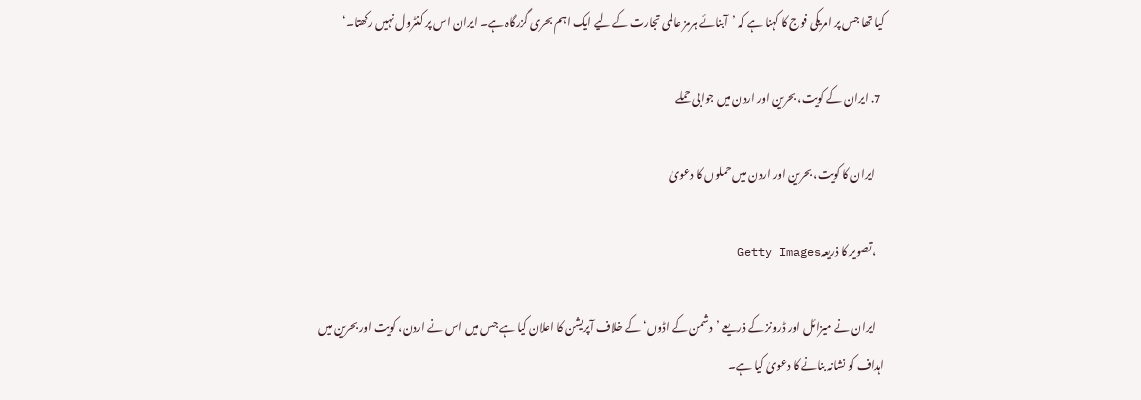کیا تھا جس پر امریکی فوج کا کہنا ہے کہ ’آبنائے ہرمز عالمی تجارت کے لیے ایک اہم بحری گزرگاہ ہے۔ ایران اس پر کنٹرول نہیں رکھتا۔‘

  7. ایران کے کویت، بحرین اور اردن میں جوابی حملے

    ایران کا کویت، بحرین اور اردن میں حملوں کا دعویٰ

    ،تصویر کا ذریعہGetty Images

    ایران نے میزائل اور ڈرونز کے ذریعے ’دشمن کے اڈوں‘ کے خلاف آپریشن کا اعلان کیا ہے جس میں اس نے اردن، کویت اور بحرین میں اہداف کو نشانہ بنانے کا دعویٰ کیا ہے۔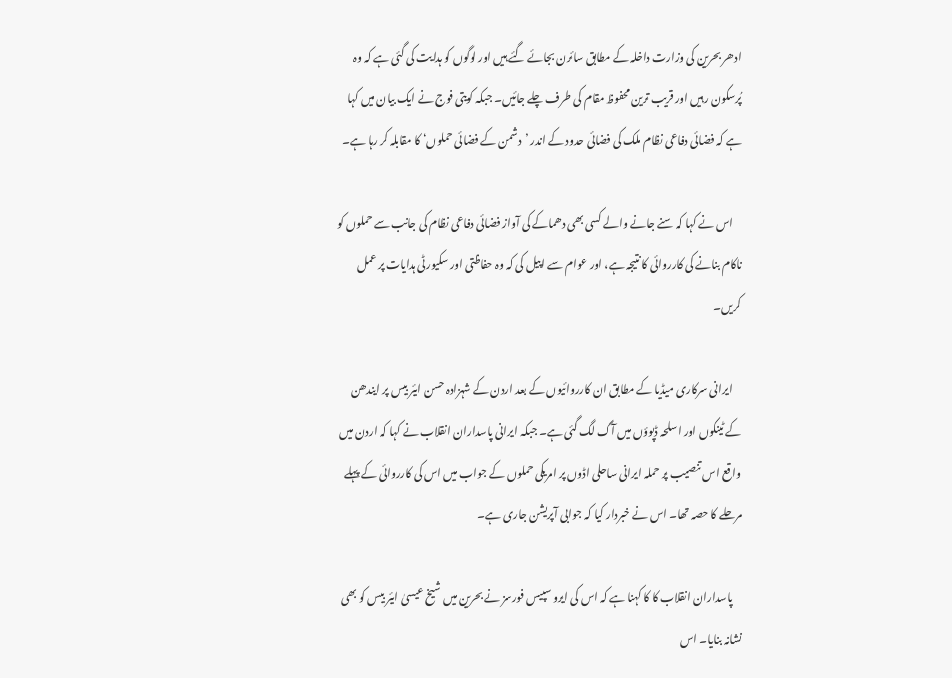ادھر بحرین کی وزارت داخلہ کے مطابق سائرن بجائے گئے ہیں اور لوگوں کو ہدایت کی گئی ہے کہ وہ پُرسکون رہیں اور قریب ترین محفوظ مقام کی طرف چلے جائیں۔ جبکہ کویتی فوج نے ایک بیان میں کہا ہے کہ فضائی دفاعی نظام ملک کی فضائی حدود کے اندر ’دشمن کے فضائی حملوں‘ کا مقابلہ کر رہا ہے۔

    اس نے کہا کہ سنے جانے والے کسی بھی دھماکے کی آواز فضائی دفاعی نظام کی جانب سے حملوں کو ناکام بنانے کی کارروائی کا نتیجہ ہے، اور عوام سے اپیل کی کہ وہ حفاظتی اور سکیورٹی ہدایات پر عمل کریں۔

    ایرانی سرکاری میڈیا کے مطابق ان کارروائیوں کے بعد اردن کے شہزادہ حسن ایئر بیس پر ایندھن کے ٹینکوں اور اسلحہ ڈپوؤں میں آگ لگ گئی ہے۔ جبکہ ایرانی پاسداران انقلاب نے کہا کہ اردن میں واقع اس تنصیب پر حملہ ایرانی ساحلی اڈوں پر امریکی حملوں کے جواب میں اس کی کارروائی کے پہلے مرحلے کا حصہ تھا۔ اس نے خبردار کیا کہ جوابی آپریشن جاری ہے۔

    پاسداران انقلاب کا کا کہنا ہے کہ اس کی ایرو سپیس فورسز نے بحرین میں شیخ عیسیٰ ایئر بیس کو بھی نشانہ بنایا۔ اس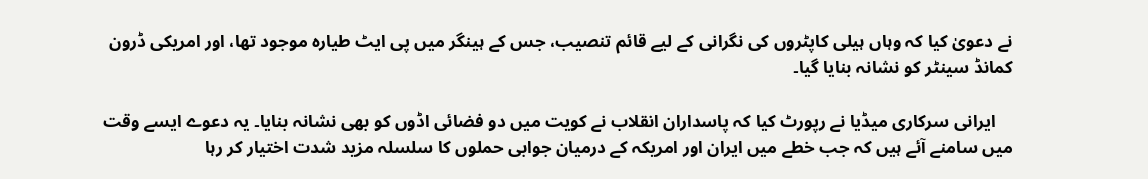نے دعویٰ کیا کہ وہاں ہیلی کاپٹروں کی نگرانی کے لیے قائم تنصیب، جس کے ہینگر میں پی ایٹ طیارہ موجود تھا، اور امریکی ڈرون کمانڈ سینٹر کو نشانہ بنایا گیا۔

    ایرانی سرکاری میڈیا نے رپورٹ کیا کہ پاسداران انقلاب نے کویت میں دو فضائی اڈوں کو بھی نشانہ بنایا۔ یہ دعوے ایسے وقت میں سامنے آئے ہیں کہ جب خطے میں ایران اور امریکہ کے درمیان جوابی حملوں کا سلسلہ مزید شدت اختیار کر رہا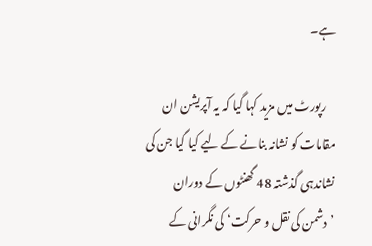ہے۔

    رپورٹ میں مزید کہا گیا کہ یہ آپریشن ان مقامات کو نشانہ بنانے کے لیے کیا گیا جن کی نشاندہی گذشتہ 48 گھنٹوں کے دوران ’دشمن کی نقل و حرکت‘ کی نگرانی کے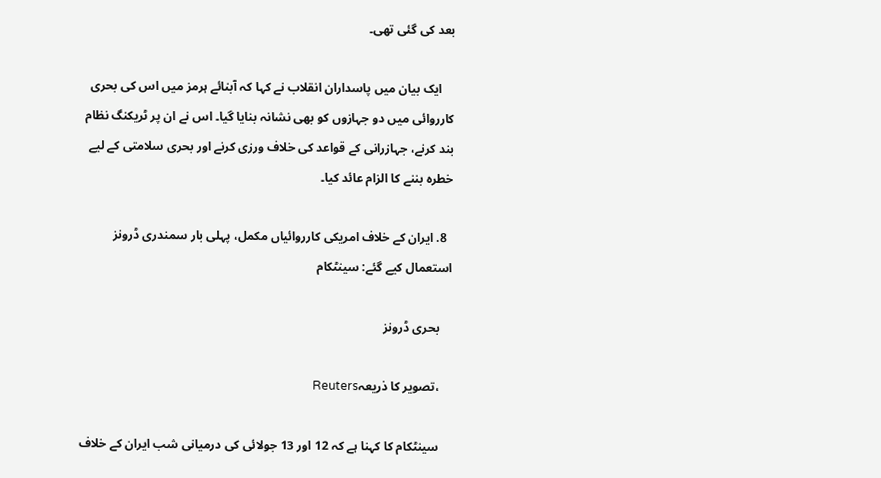بعد کی گئی تھی۔

    ایک بیان میں پاسداران انقلاب نے کہا کہ آبنائے ہرمز میں اس کی بحری کارروائی میں دو جہازوں کو بھی نشانہ بنایا گیا۔ اس نے ان پر ٹریکنگ نظام بند کرنے، جہازرانی کے قواعد کی خلاف ورزی کرنے اور بحری سلامتی کے لیے خطرہ بننے کا الزام عائد کیا۔

  8. ایران کے خلاف امریکی کارروائیاں مکمل، پہلی بار سمندری ڈرونز استعمال کیے گئے: سینٹکام

    بحری ڈرونز

    ،تصویر کا ذریعہReuters

    سینٹکام کا کہنا ہے کہ 12 اور 13 جولائی کی درمیانی شب ایران کے خلاف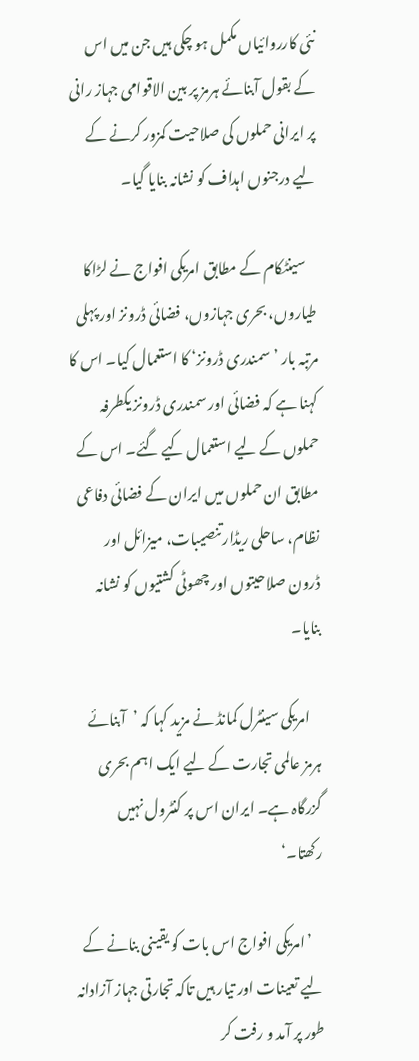نئی کارروائیاں مکمل ہو چکی ہیں جن میں اس کے بقول آبنائے ہرمز پر بین الاقوامی جہاز رانی پر ایرانی حملوں کی صلاحیت کمزور کرنے کے لیے درجنوں اہداف کو نشانہ بنایا گیا۔

    سینٹکام کے مطابق امریکی افواج نے لڑاکا طیاروں، بحری جہازوں، فضائی ڈرونز اور پہلی مرتبہ بار ’سمندری ڈرونز‘ کا استعمال کیا۔ اس کا کہنا ہے کہ فضائی اور سمندری ڈرونز یکطرفہ حملوں کے لیے استعمال کیے گئے۔ اس کے مطابق ان حملوں میں ایران کے فضائی دفاعی نظام، ساحلی ریڈار تنصیبات، میزائل اور ڈرون صلاحیتوں اور چھوٹی کشتیوں کو نشانہ بنایا۔

    امریکی سینٹرل کمانڈ نے مزید کہا کہ ’آبنائے ہرمز عالمی تجارت کے لیے ایک اہم بحری گزرگاہ ہے۔ ایران اس پر کنٹرول نہیں رکھتا۔‘

    ’امریکی افواج اس بات کو یقینی بنانے کے لیے تعینات اور تیار ہیں تاکہ تجارتی جہاز آزادانہ طور پر آمد و رفت کر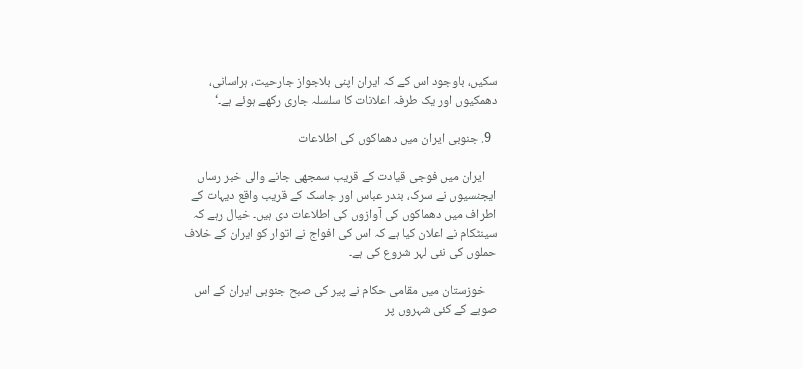سکیں، باوجود اس کے کہ ایران اپنی بلاجواز جارحیت، ہراسانی، دھمکیوں اور یک طرفہ اعلانات کا سلسلہ جاری رکھے ہوئے ہے۔‘

  9. جنوبی ایران میں دھماکوں کی اطلاعات

    ایران میں فوجی قیادت کے قریب سمجھی جانے والی خبر رساں ایجنسیوں نے سرک، بندر عباس اور جاسک کے قریب واقع دیہات کے اطراف میں دھماکوں کی آوازوں کی اطلاعات دی ہیں۔ خیال رہے کہ سینٹکام نے اعلان کیا ہے کہ اس کی افواج نے اتوار کو ایران کے خلاف حملوں کی نئی لہر شروع کی ہے۔

    خوزستان میں مقامی حکام نے پیر کی صبح جنوبی ایران کے اس صوبے کے کئی شہروں پر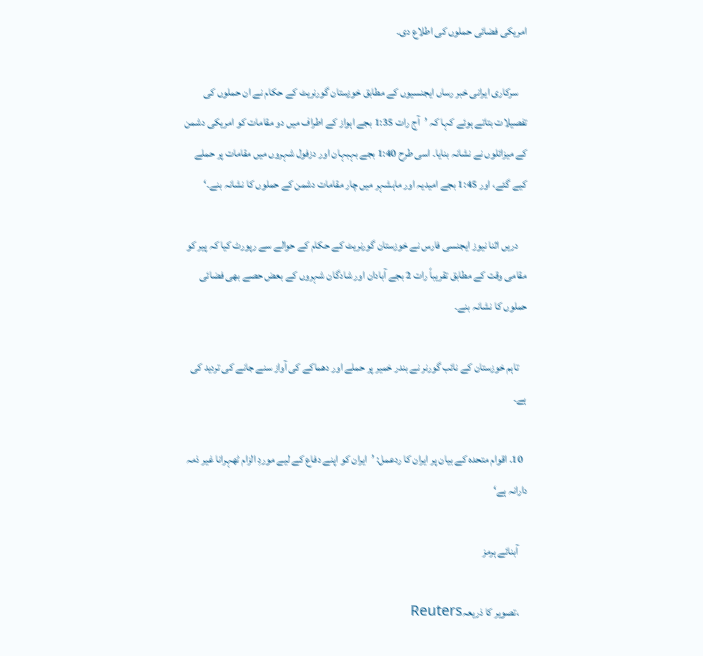امریکی فضائی حملوں کی اطلاع دی۔

    سرکاری ایرانی خبر رساں ایجنسیوں کے مطابق خوزستان گورنریٹ کے حکام نے ان حملوں کی تفصیلات بتاتے ہوئے کہا کہ ’آج رات 1:35 بجے اہواز کے اطراف میں دو مقامات کو امریکی دشمن کے میزائلوں نے نشانہ بنایا۔ اسی طرح 1:40 بجے بہبہان اور دزفول شہروں میں مقامات پر حملے کیے گئے، اور 1:45 بجے امیدیہ اور ماہشہر میں چار مقامات دشمن کے حملوں کا نشانہ بنے۔‘

    دریں اثنا نیوز ایجنسی فارس نے خوزستان گورنریٹ کے حکام کے حوالے سے رپورٹ کیا کہ پیر کو مقامی وقت کے مطابق تقریباً رات 2 بجے آبادان اور شادگان شہروں کے بعض حصے بھی فضائی حملوں کا نشانہ بنے۔

    تاہم خوزستان کے نائب گورنر نے بندر خمیر پر حملے اور دھماکے کی آواز سنے جانے کی تردید کی ہے۔

  10. اقوام متحدہ کے بیان پر ایران کا ردعمل: ’ایران کو اپنے دفاع کے لیے موردِ الزام ٹھہرانا غیر ذمہ دارانہ ہے‘

    آبنائے ہرمز

    ،تصویر کا ذریعہReuters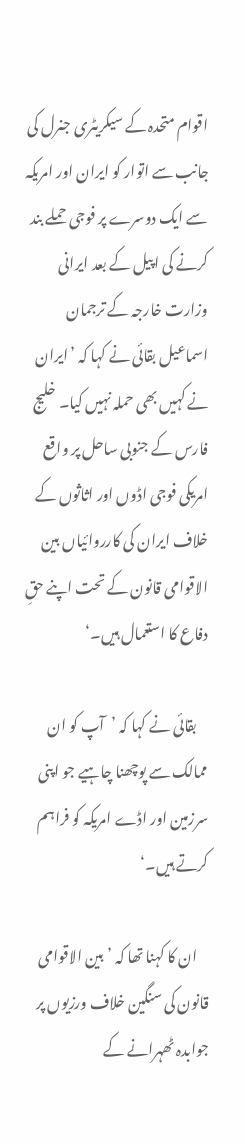اقوام متحدہ کے سیکریٹری جنرل کی جانب سے اتوار کو ایران اور امریکہ سے ایک دوسرے پر فوجی حملے بند کرنے کی اپیل کے بعد ایرانی وزارت خارجہ کے ترجمان اسماعیل بقائی نے کہا کہ ’ایران نے کہیں بھی حملہ نہیں کیا۔ خلیج فارس کے جنوبی ساحل پر واقع امریکی فوجی اڈوں اور اثاثوں کے خلاف ایران کی کارروائیاں بین الاقوامی قانون کے تحت اپنے حقِ دفاع کا استعمال ہیں۔‘

    بقائی نے کہا کہ ’آپ کو ان ممالک سے پوچھنا چاہیے جو اپنی سرزمین اور اڈے امریکہ کو فراہم کرتے ہیں۔‘

    ان کا کہنا تھا کہ ’بین الاقوامی قانون کی سنگین خلاف ورزیوں پر جوابدہ ٹھہرانے کے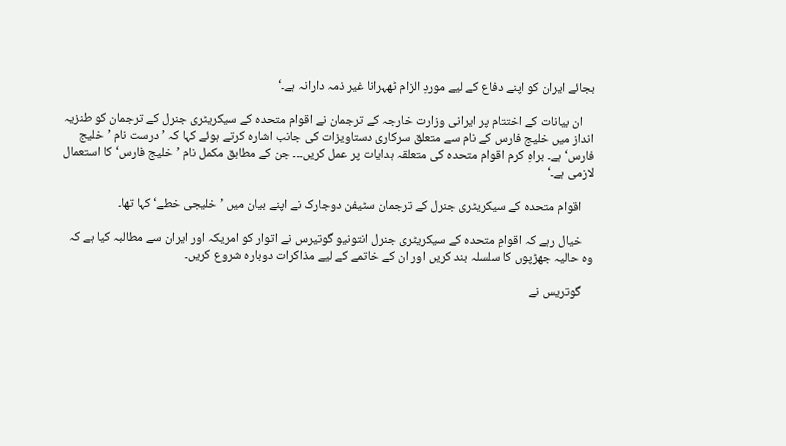بجائے ایران کو اپنے دفاع کے لیے موردِ الزام ٹھہرانا غیر ذمہ دارانہ ہے۔‘

    ان بیانات کے اختتام پر ایرانی وزارت خارجہ کے ترجمان نے اقوام متحدہ کے سیکریٹری جنرل کے ترجمان کو طنزیہ انداز میں خلیج فارس کے نام سے متعلق سرکاری دستاویزات کی جانب اشارہ کرتے ہوئے کہا کہ ’درست نام ’خلیج فارس‘ ہے۔ براہِ کرم اقوام متحدہ کی متعلقہ ہدایات پر عمل کریں۔۔۔ جن کے مطابق مکمل نام ’خلیج فارس‘ کا استعمال لازمی ہے۔‘

    اقوام متحدہ کے سیکریٹری جنرل کے ترجمان سٹیفن دوجارک نے اپنے بیان میں ’خلیجی خطے‘ کہا تھا۔

    خیال رہے کہ اقوامِ متحدہ کے سیکریٹری جنرل انتونیو گوتیرس نے اتوار کو امریکہ اور ایران سے مطالبہ کیا ہے کہ وہ حالیہ جھڑپوں کا سلسلہ بند کریں اور ان کے خاتمے کے لیے مذاکرات دوبارہ شروع کریں۔

    گوتریس نے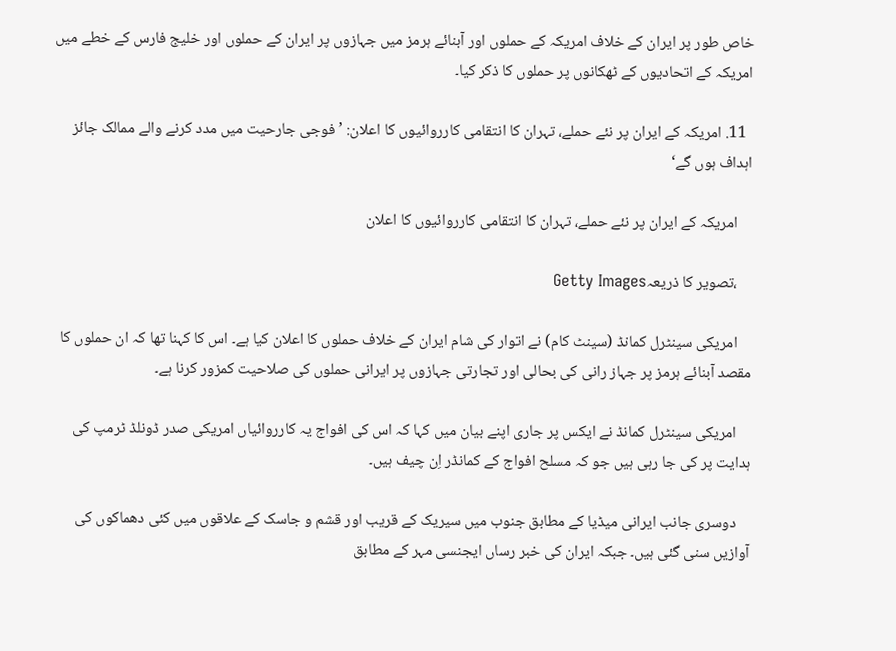خاص طور پر ایران کے خلاف امریکہ کے حملوں اور آبنائے ہرمز میں جہازوں پر ایران کے حملوں اور خلیج فارس کے خطے میں امریکہ کے اتحادیوں کے ٹھکانوں پر حملوں کا ذکر کیا۔

  11. امریکہ کے ایران پر نئے حملے، تہران کا انتقامی کارروائیوں کا اعلان: ’فوجی جارحیت میں مدد کرنے والے ممالک جائز اہداف ہوں گے‘

    امریکہ کے ایران پر نئے حملے، تہران کا انتقامی کارروائیوں کا اعلان

    ،تصویر کا ذریعہGetty Images

    امریکی سینٹرل کمانڈ (سینٹ کام) نے اتوار کی شام ایران کے خلاف حملوں کا اعلان کیا ہے۔ اس کا کہنا تھا کہ ان حملوں کا مقصد آبنائے ہرمز پر جہاز رانی کی بحالی اور تجارتی جہازوں پر ایرانی حملوں کی صلاحیت کمزور کرنا ہے۔

    امریکی سینٹرل کمانڈ نے ایکس پر جاری اپنے بیان میں کہا کہ اس کی افواج یہ کارروائیاں امریکی صدر ڈونلڈ ٹرمپ کی ہدایت پر کی جا رہی ہیں جو کہ مسلح افواج کے کمانڈر اِن چیف ہیں۔

    دوسری جانب ایرانی میڈیا کے مطابق جنوب میں سیریک کے قریب اور قشم و جاسک کے علاقوں میں کئی دھماکوں کی آوازیں سنی گئی ہیں۔ جبکہ ایران کی خبر رساں ایجنسی مہر کے مطابق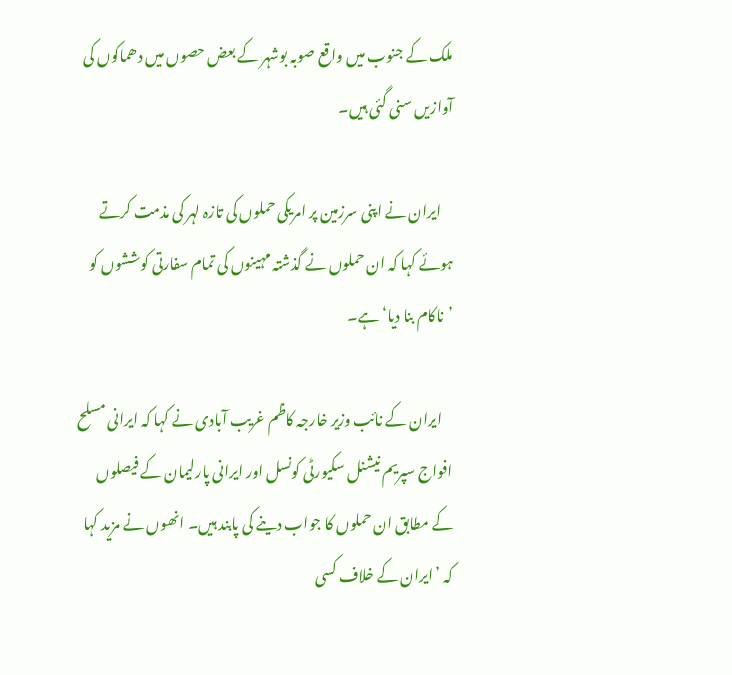ملک کے جنوب میں واقع صوبہ بوشہر کے بعض حصوں میں دھماکوں کی آوازیں سنی گئی ہیں۔

    ایران نے اپنی سرزمین پر امریکی حملوں کی تازہ لہر کی مذمت کرتے ہوئے کہا کہ ان حملوں نے گذشتہ مہینوں کی تمام سفارتی کوششوں کو ’ناکام بنا دیا‘ ہے۔

    ایران کے نائب وزیر خارجہ کاظم غریب آبادی نے کہا کہ ایرانی مسلح افواج سپریم نیشنل سکیورٹی کونسل اور ایرانی پارلیمان کے فیصلوں کے مطابق ان حملوں کا جواب دینے کی پابند ہیں۔ انھوں نے مزید کہا کہ ’ایران کے خلاف کسی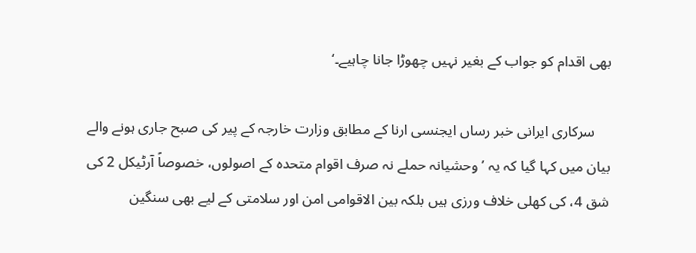بھی اقدام کو جواب کے بغیر نہیں چھوڑا جانا چاہیے۔‘

    سرکاری ایرانی خبر رساں ایجنسی ارنا کے مطابق وزارت خارجہ کے پیر کی صبح جاری ہونے والے بیان میں کہا گیا کہ یہ ’وحشیانہ حملے نہ صرف اقوام متحدہ کے اصولوں، خصوصاً آرٹیکل 2 کی شق 4، کی کھلی خلاف ورزی ہیں بلکہ بین الاقوامی امن اور سلامتی کے لیے بھی سنگین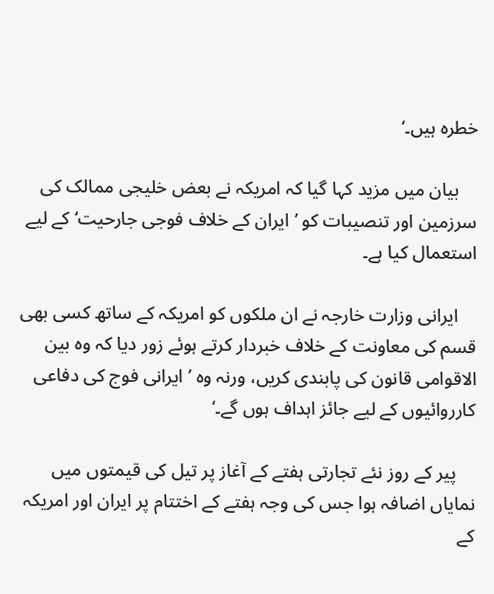خطرہ ہیں۔‘

    بیان میں مزید کہا گیا کہ امریکہ نے بعض خلیجی ممالک کی سرزمین اور تنصیبات کو ’ایران کے خلاف فوجی جارحیت‘ کے لیے استعمال کیا ہے۔

    ایرانی وزارت خارجہ نے ان ملکوں کو امریکہ کے ساتھ کسی بھی قسم کی معاونت کے خلاف خبردار کرتے ہوئے زور دیا کہ وہ بین الاقوامی قانون کی پابندی کریں، ورنہ وہ ’ایرانی فوج کی دفاعی کارروائیوں کے لیے جائز اہداف ہوں گے۔‘

    پیر کے روز نئے تجارتی ہفتے کے آغاز پر تیل کی قیمتوں میں نمایاں اضافہ ہوا جس کی وجہ ہفتے کے اختتام پر ایران اور امریکہ کے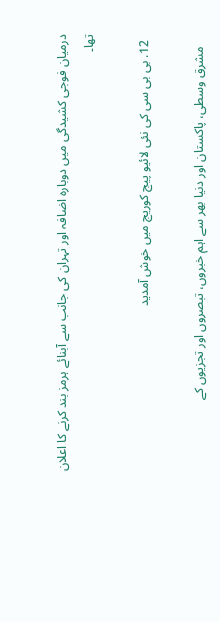درمیان فوجی کشیدگی میں دوبارہ اضافہ اور تہران کی جانب سے آبنائے ہرمز بند کرنے کا اعلان تھا۔

  12. بی بی سی کی نئی لائیو پیج کوریج میں خوش آمدید

    مشرق وسطی، پاکستان اور دنیا بھر سے اہم خبروں، تبصروں اور تجزیوں کے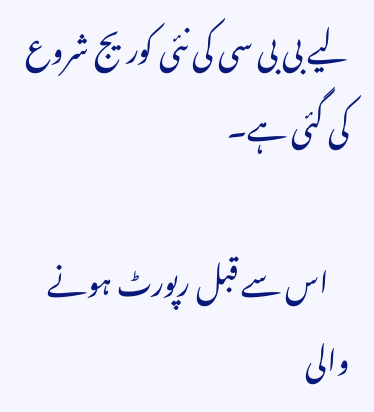لیے بی بی سی کی نئی کوریج شروع کی گئی ہے۔

    اس سے قبل رپورٹ ہونے والی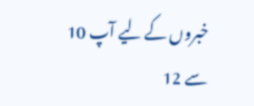خبروں کے لیے آپ 10 سے 12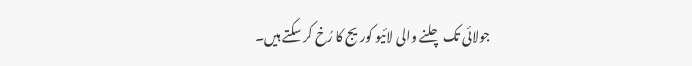جولائی تک چلنے والی لائیو کوریج کا رُخ کر سکتے ہیں۔